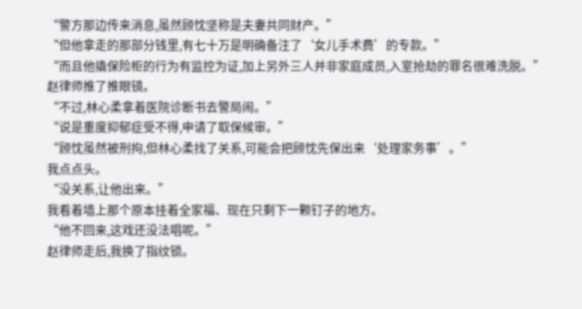“警方那边传来消息,虽然顾忱坚称是夫妻共同财产。”
“但他拿走的那部分钱里,有七十万是明确备注了‘女儿手术费’的专款。”
“而且他撬保险柜的行为有监控为证,加上另外三人并非家庭成员,入室抢劫的罪名很难洗脱。”
赵律师推了推眼镜。
“不过,林心柔拿着医院诊断书去警局闹。”
“说是重度抑郁症受不得,申请了取保候审。”
“顾忱虽然被刑拘,但林心柔找了关系,可能会把顾忱先保出来‘处理家务事’。”
我点点头。
“没关系,让他出来。”
我看着墙上那个原本挂着全家福、现在只剩下一颗钉子的地方。
“他不回来,这戏还没法唱呢。”
赵律师走后,我换了指纹锁。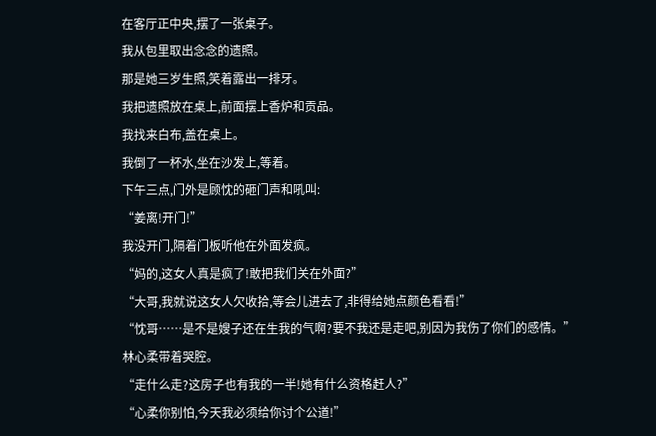在客厅正中央,摆了一张桌子。
我从包里取出念念的遗照。
那是她三岁生照,笑着露出一排牙。
我把遗照放在桌上,前面摆上香炉和贡品。
我找来白布,盖在桌上。
我倒了一杯水,坐在沙发上,等着。
下午三点,门外是顾忱的砸门声和吼叫:
“姜离!开门!”
我没开门,隔着门板听他在外面发疯。
“妈的,这女人真是疯了!敢把我们关在外面?”
“大哥,我就说这女人欠收拾,等会儿进去了,非得给她点颜色看看!”
“忱哥……是不是嫂子还在生我的气啊?要不我还是走吧,别因为我伤了你们的感情。”
林心柔带着哭腔。
“走什么走?这房子也有我的一半!她有什么资格赶人?”
“心柔你别怕,今天我必须给你讨个公道!”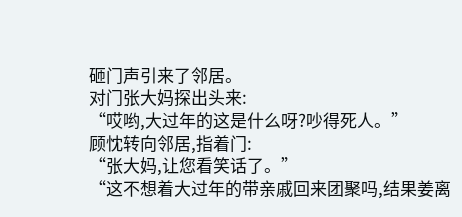砸门声引来了邻居。
对门张大妈探出头来:
“哎哟,大过年的这是什么呀?吵得死人。”
顾忱转向邻居,指着门:
“张大妈,让您看笑话了。”
“这不想着大过年的带亲戚回来团聚吗,结果姜离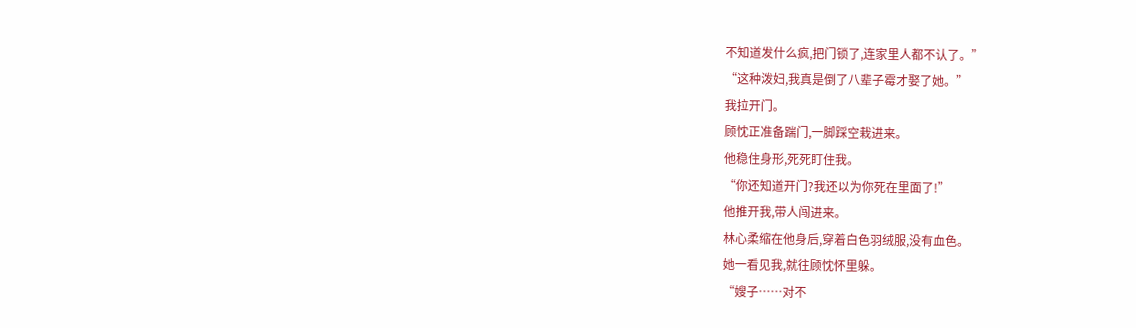不知道发什么疯,把门锁了,连家里人都不认了。”
“这种泼妇,我真是倒了八辈子霉才娶了她。”
我拉开门。
顾忱正准备踹门,一脚踩空栽进来。
他稳住身形,死死盯住我。
“你还知道开门?我还以为你死在里面了!”
他推开我,带人闯进来。
林心柔缩在他身后,穿着白色羽绒服,没有血色。
她一看见我,就往顾忱怀里躲。
“嫂子……对不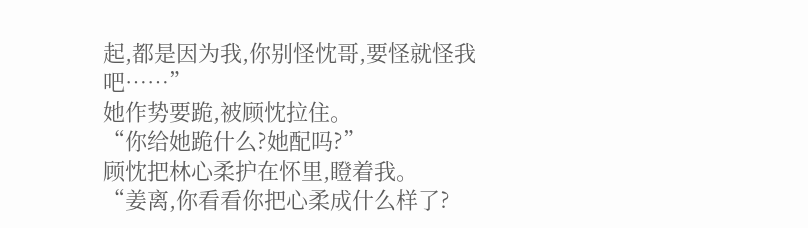起,都是因为我,你别怪忱哥,要怪就怪我吧……”
她作势要跪,被顾忱拉住。
“你给她跪什么?她配吗?”
顾忱把林心柔护在怀里,瞪着我。
“姜离,你看看你把心柔成什么样了?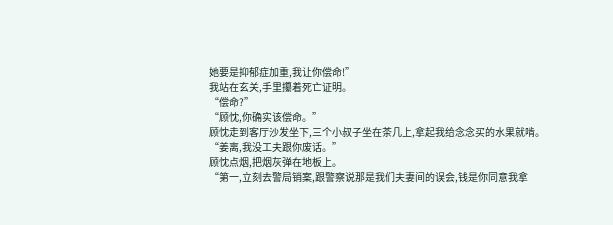她要是抑郁症加重,我让你偿命!”
我站在玄关,手里攥着死亡证明。
“偿命?”
“顾忱,你确实该偿命。”
顾忱走到客厅沙发坐下,三个小叔子坐在茶几上,拿起我给念念买的水果就啃。
“姜离,我没工夫跟你废话。”
顾忱点烟,把烟灰弹在地板上。
“第一,立刻去警局销案,跟警察说那是我们夫妻间的误会,钱是你同意我拿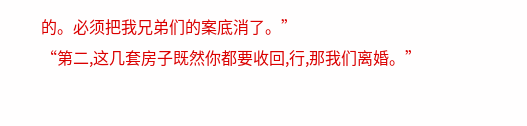的。必须把我兄弟们的案底消了。”
“第二,这几套房子既然你都要收回,行,那我们离婚。”